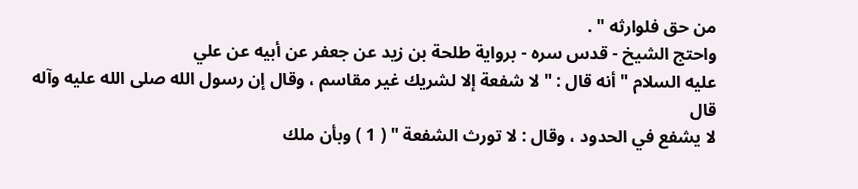من حق فلوارثه " .
واحتج الشيخ - قدس سره - برواية طلحة بن زيد عن جعفر عن أبيه عن علي
عليه السلام " أنه قال : " لا شفعة إلا لشريك غير مقاسم ، وقال إن رسول الله صلى الله عليه وآله قال
لا يشفع في الحدود ، وقال : لا تورث الشفعة " ( 1 ) وبأن ملك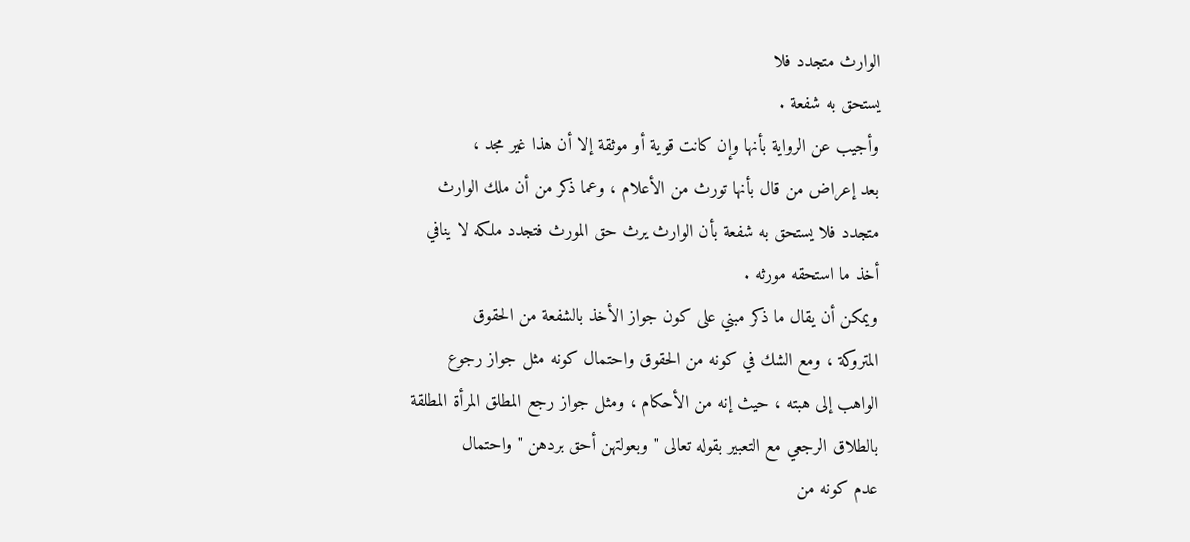الوارث متجدد فلا
يستحق به شفعة .
وأجيب عن الرواية بأنها وإن كانت قوية أو موثقة إلا أن هذا غير مجد ،
بعد إعراض من قال بأنها تورث من الأعلام ، وعما ذكر من أن ملك الوارث
متجدد فلا يستحق به شفعة بأن الوارث يرث حق المورث فتجدد ملكه لا ينافي
أخذ ما استحقه مورثه .
ويمكن أن يقال ما ذكر مبني على كون جواز الأخذ بالشفعة من الحقوق
المتروكة ، ومع الشك في كونه من الحقوق واحتمال كونه مثل جواز رجوع
الواهب إلى هبته ، حيث إنه من الأحكام ، ومثل جواز رجع المطلق المرأة المطلقة
بالطلاق الرجعي مع التعبير بقوله تعالى " وبعولتهن أحق بردهن " واحتمال
عدم كونه من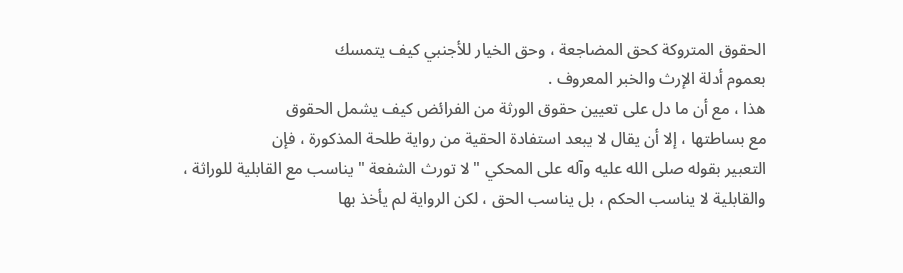الحقوق المتروكة كحق المضاجعة ، وحق الخيار للأجنبي كيف يتمسك
بعموم أدلة الإرث والخبر المعروف .
هذا ، مع أن ما دل على تعيين حقوق الورثة من الفرائض كيف يشمل الحقوق
مع بساطتها ، إلا أن يقال لا يبعد استفادة الحقية من رواية طلحة المذكورة ، فإن
التعبير بقوله صلى الله عليه وآله على المحكي " لا تورث الشفعة " يناسب مع القابلية للوراثة ،
والقابلية لا يناسب الحكم ، بل يناسب الحق ، لكن الرواية لم يأخذ بها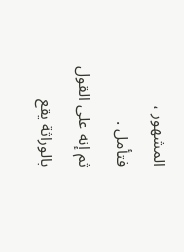المشهور ،
فتأمل .
ثم إنه على القول بالوراثة يقع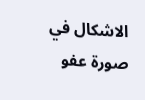الاشكال في صورة عفو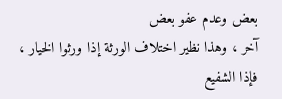بعض وعدم عفو بعض
آخر ، وهذا نظير اختلاف الورثة إذا ورثوا الخيار ، فإذا الشفيع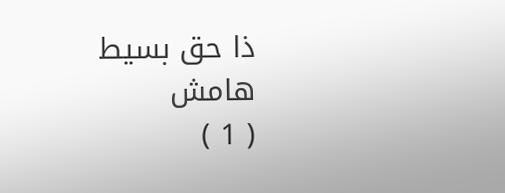ذا حق بسيط
هامش
( 1 )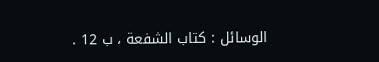الوسائل : كتاب الشفعة ، ب 12 .